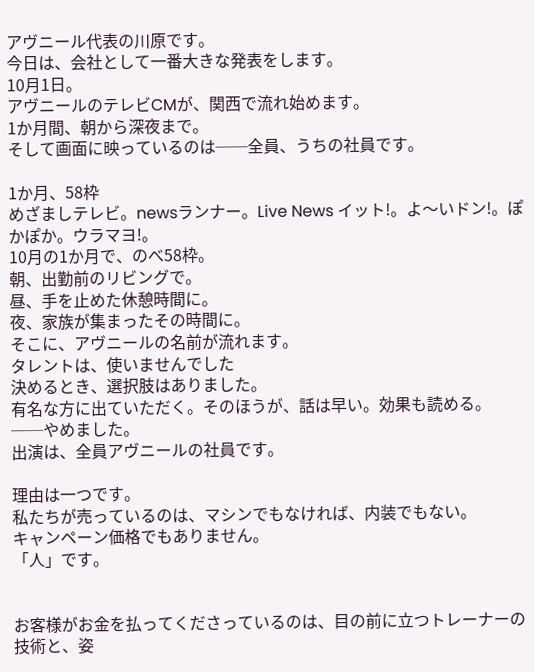アヴニール代表の川原です。
今日は、会社として一番大きな発表をします。
10月1日。
アヴニールのテレビCMが、関西で流れ始めます。
1か月間、朝から深夜まで。
そして画面に映っているのは──全員、うちの社員です。

1か月、58枠
めざましテレビ。newsランナー。Live News イット!。よ〜いドン!。ぽかぽか。ウラマヨ!。
10月の1か月で、のべ58枠。
朝、出勤前のリビングで。
昼、手を止めた休憩時間に。
夜、家族が集まったその時間に。
そこに、アヴニールの名前が流れます。
タレントは、使いませんでした
決めるとき、選択肢はありました。
有名な方に出ていただく。そのほうが、話は早い。効果も読める。
──やめました。
出演は、全員アヴニールの社員です。

理由は一つです。
私たちが売っているのは、マシンでもなければ、内装でもない。
キャンペーン価格でもありません。
「人」です。


お客様がお金を払ってくださっているのは、目の前に立つトレーナーの技術と、姿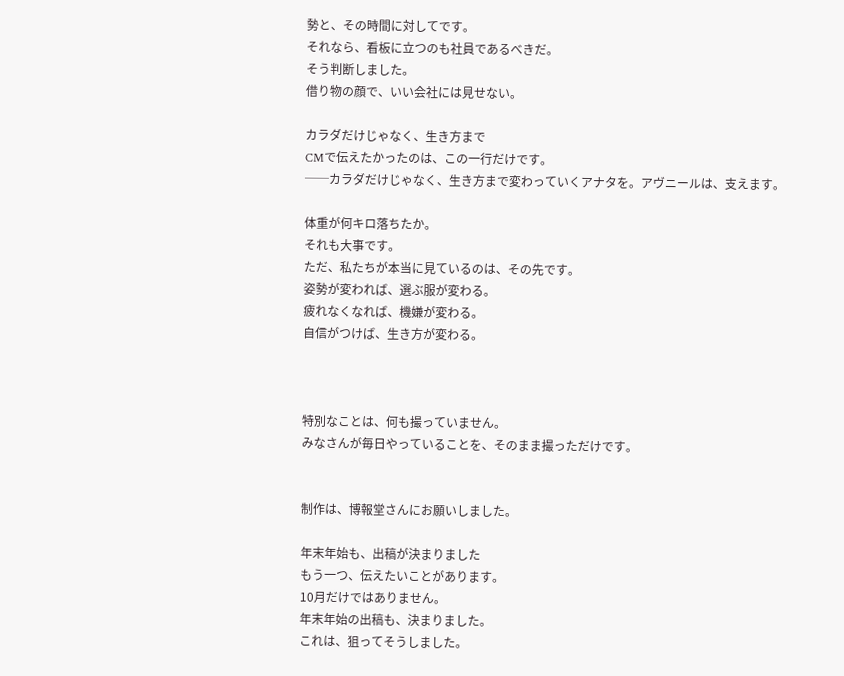勢と、その時間に対してです。
それなら、看板に立つのも社員であるべきだ。
そう判断しました。
借り物の顔で、いい会社には見せない。

カラダだけじゃなく、生き方まで
CMで伝えたかったのは、この一行だけです。
──カラダだけじゃなく、生き方まで変わっていくアナタを。アヴニールは、支えます。

体重が何キロ落ちたか。
それも大事です。
ただ、私たちが本当に見ているのは、その先です。
姿勢が変われば、選ぶ服が変わる。
疲れなくなれば、機嫌が変わる。
自信がつけば、生き方が変わる。



特別なことは、何も撮っていません。
みなさんが毎日やっていることを、そのまま撮っただけです。


制作は、博報堂さんにお願いしました。

年末年始も、出稿が決まりました
もう一つ、伝えたいことがあります。
10月だけではありません。
年末年始の出稿も、決まりました。
これは、狙ってそうしました。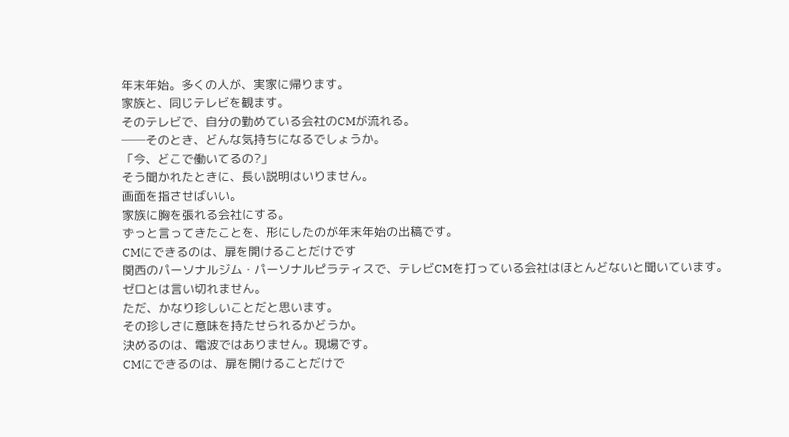年末年始。多くの人が、実家に帰ります。
家族と、同じテレビを観ます。
そのテレビで、自分の勤めている会社のCMが流れる。
──そのとき、どんな気持ちになるでしょうか。
「今、どこで働いてるの?」
そう聞かれたときに、長い説明はいりません。
画面を指させばいい。
家族に胸を張れる会社にする。
ずっと言ってきたことを、形にしたのが年末年始の出稿です。
CMにできるのは、扉を開けることだけです
関西のパーソナルジム・パーソナルピラティスで、テレビCMを打っている会社はほとんどないと聞いています。
ゼロとは言い切れません。
ただ、かなり珍しいことだと思います。
その珍しさに意味を持たせられるかどうか。
決めるのは、電波ではありません。現場です。
CMにできるのは、扉を開けることだけで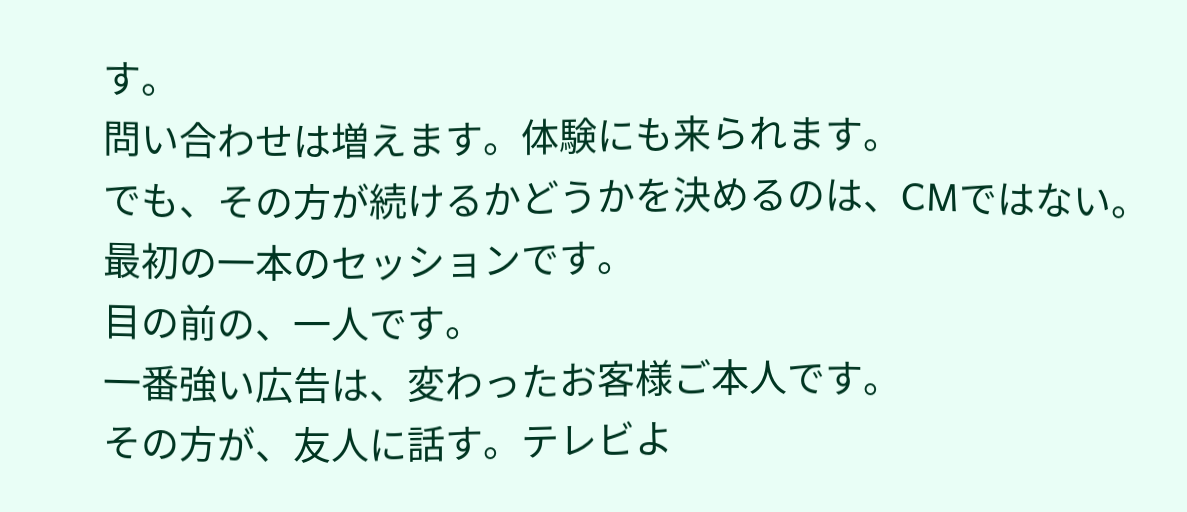す。
問い合わせは増えます。体験にも来られます。
でも、その方が続けるかどうかを決めるのは、CMではない。
最初の一本のセッションです。
目の前の、一人です。
一番強い広告は、変わったお客様ご本人です。
その方が、友人に話す。テレビよ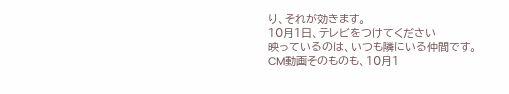り、それが効きます。
10月1日、テレビをつけてください
映っているのは、いつも隣にいる仲間です。
CM動画そのものも、10月1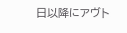日以降にアヴト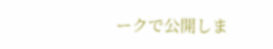ークで公開しま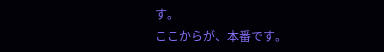す。
ここからが、本番です。